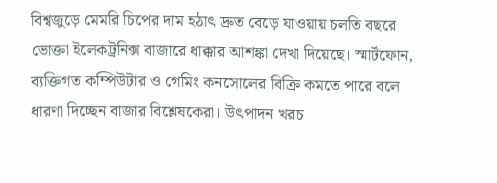বিশ্বজুড়ে মেমরি চিপের দাম হঠাৎ দ্রুত বেড়ে যাওয়ায় চলতি বছরে ভোক্তা ইলেকট্রনিক্স বাজারে ধাক্কার আশঙ্কা দেখা দিয়েছে। স্মার্টফোন, ব্যক্তিগত কম্পিউটার ও গেমিং কনসোলের বিক্রি কমতে পারে বলে ধারণা দিচ্ছেন বাজার বিশ্লেষকেরা। উৎপাদন খরচ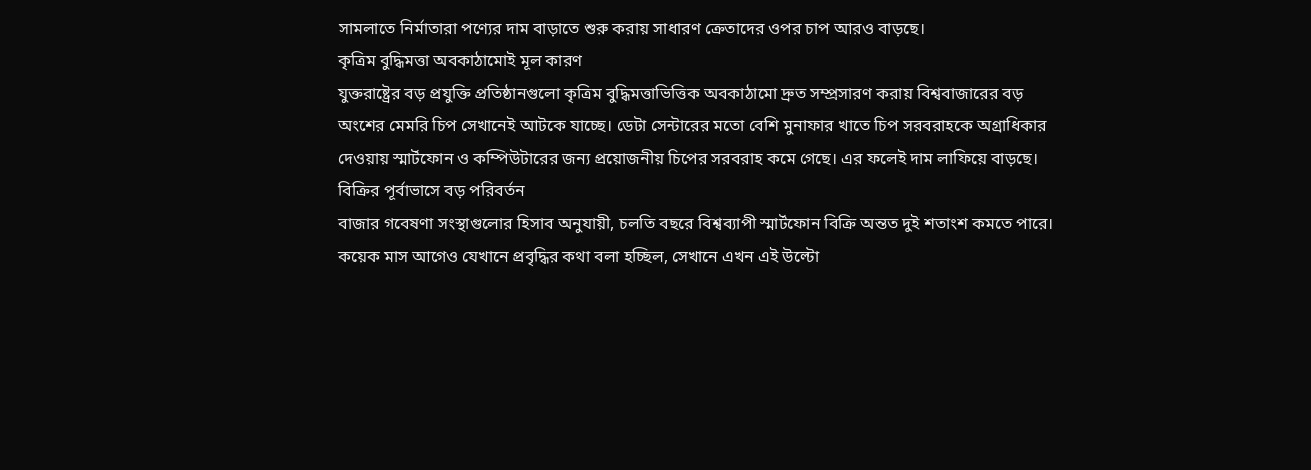সামলাতে নির্মাতারা পণ্যের দাম বাড়াতে শুরু করায় সাধারণ ক্রেতাদের ওপর চাপ আরও বাড়ছে।
কৃত্রিম বুদ্ধিমত্তা অবকাঠামোই মূল কারণ
যুক্তরাষ্ট্রের বড় প্রযুক্তি প্রতিষ্ঠানগুলো কৃত্রিম বুদ্ধিমত্তাভিত্তিক অবকাঠামো দ্রুত সম্প্রসারণ করায় বিশ্ববাজারের বড় অংশের মেমরি চিপ সেখানেই আটকে যাচ্ছে। ডেটা সেন্টারের মতো বেশি মুনাফার খাতে চিপ সরবরাহকে অগ্রাধিকার দেওয়ায় স্মার্টফোন ও কম্পিউটারের জন্য প্রয়োজনীয় চিপের সরবরাহ কমে গেছে। এর ফলেই দাম লাফিয়ে বাড়ছে।
বিক্রির পূর্বাভাসে বড় পরিবর্তন
বাজার গবেষণা সংস্থাগুলোর হিসাব অনুযায়ী, চলতি বছরে বিশ্বব্যাপী স্মার্টফোন বিক্রি অন্তত দুই শতাংশ কমতে পারে। কয়েক মাস আগেও যেখানে প্রবৃদ্ধির কথা বলা হচ্ছিল, সেখানে এখন এই উল্টো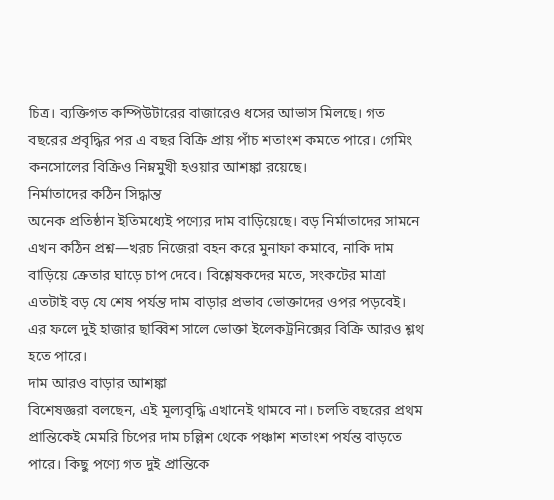চিত্র। ব্যক্তিগত কম্পিউটারের বাজারেও ধসের আভাস মিলছে। গত বছরের প্রবৃদ্ধির পর এ বছর বিক্রি প্রায় পাঁচ শতাংশ কমতে পারে। গেমিং কনসোলের বিক্রিও নিম্নমুখী হওয়ার আশঙ্কা রয়েছে।
নির্মাতাদের কঠিন সিদ্ধান্ত
অনেক প্রতিষ্ঠান ইতিমধ্যেই পণ্যের দাম বাড়িয়েছে। বড় নির্মাতাদের সামনে এখন কঠিন প্রশ্ন—খরচ নিজেরা বহন করে মুনাফা কমাবে, নাকি দাম বাড়িয়ে ক্রেতার ঘাড়ে চাপ দেবে। বিশ্লেষকদের মতে, সংকটের মাত্রা এতটাই বড় যে শেষ পর্যন্ত দাম বাড়ার প্রভাব ভোক্তাদের ওপর পড়বেই। এর ফলে দুই হাজার ছাব্বিশ সালে ভোক্তা ইলেকট্রনিক্সের বিক্রি আরও শ্লথ হতে পারে।
দাম আরও বাড়ার আশঙ্কা
বিশেষজ্ঞরা বলছেন, এই মূল্যবৃদ্ধি এখানেই থামবে না। চলতি বছরের প্রথম প্রান্তিকেই মেমরি চিপের দাম চল্লিশ থেকে পঞ্চাশ শতাংশ পর্যন্ত বাড়তে পারে। কিছু পণ্যে গত দুই প্রান্তিকে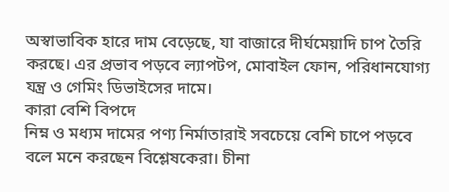অস্বাভাবিক হারে দাম বেড়েছে, যা বাজারে দীর্ঘমেয়াদি চাপ তৈরি করছে। এর প্রভাব পড়বে ল্যাপটপ, মোবাইল ফোন, পরিধানযোগ্য যন্ত্র ও গেমিং ডিভাইসের দামে।
কারা বেশি বিপদে
নিম্ন ও মধ্যম দামের পণ্য নির্মাতারাই সবচেয়ে বেশি চাপে পড়বে বলে মনে করছেন বিশ্লেষকেরা। চীনা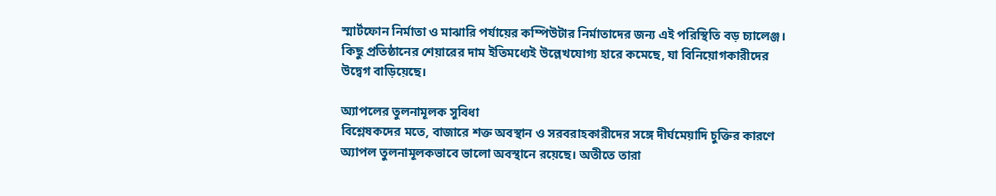স্মার্টফোন নির্মাতা ও মাঝারি পর্যায়ের কম্পিউটার নির্মাতাদের জন্য এই পরিস্থিতি বড় চ্যালেঞ্জ। কিছু প্রতিষ্ঠানের শেয়ারের দাম ইতিমধ্যেই উল্লেখযোগ্য হারে কমেছে, যা বিনিয়োগকারীদের উদ্বেগ বাড়িয়েছে।

অ্যাপলের তুলনামূলক সুবিধা
বিশ্লেষকদের মতে, বাজারে শক্ত অবস্থান ও সরবরাহকারীদের সঙ্গে দীর্ঘমেয়াদি চুক্তির কারণে অ্যাপল তুলনামূলকভাবে ভালো অবস্থানে রয়েছে। অতীতে তারা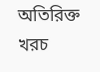অতিরিক্ত খরচ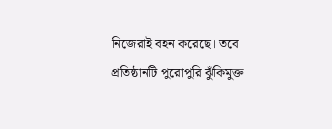নিজেরাই বহন করেছে। তবে প্রতিষ্ঠানটি পুরোপুরি ঝুঁকিমুক্ত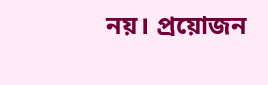নয়। প্রয়োজন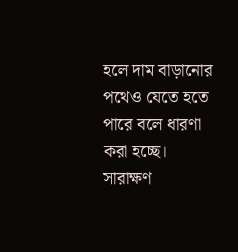হলে দাম বাড়ানোর পথেও যেতে হতে পারে বলে ধারণা করা হচ্ছে।
সারাক্ষণ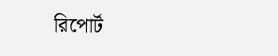রিপোর্ট